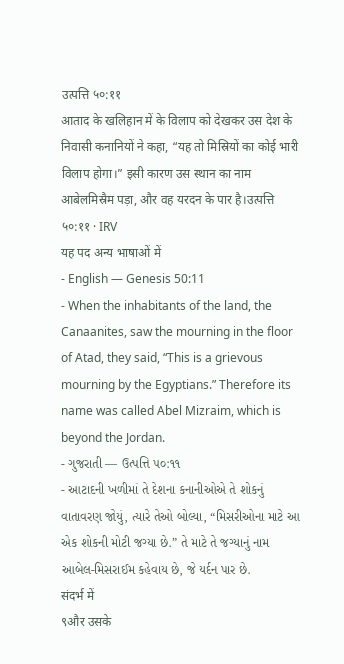उत्पत्ति ५०:११
आताद के खलिहान में के विलाप को देखकर उस देश के निवासी कनानियों ने कहा, “यह तो मिस्रियों का कोई भारी विलाप होगा।” इसी कारण उस स्थान का नाम आबेलमिस्रैम पड़ा, और वह यरदन के पार है।उत्पत्ति ५०:११ · IRV
यह पद अन्य भाषाओं में
- English — Genesis 50:11
- When the inhabitants of the land, the Canaanites, saw the mourning in the floor of Atad, they said, “This is a grievous mourning by the Egyptians.” Therefore its name was called Abel Mizraim, which is beyond the Jordan.
- ગુજરાતી — ઉત્પત્તિ ૫૦:૧૧
- આટાદની ખળીમાં તે દેશના કનાનીઓએ તે શોકનું વાતાવરણ જોયું, ત્યારે તેઓ બોલ્યા, “મિસરીઓના માટે આ એક શોકની મોટી જગ્યા છે.” તે માટે તે જગ્યાનું નામ આબેલ-મિસરાઈમ કહેવાય છે, જે યર્દન પાર છે.
संदर्भ में
९और उसके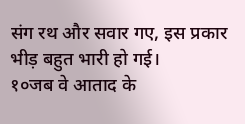संग रथ और सवार गए, इस प्रकार भीड़ बहुत भारी हो गई।
१०जब वे आताद के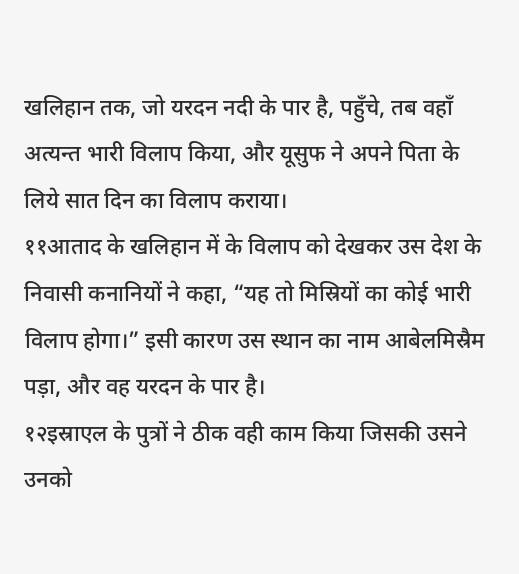खलिहान तक, जो यरदन नदी के पार है, पहुँचे, तब वहाँ अत्यन्त भारी विलाप किया, और यूसुफ ने अपने पिता के लिये सात दिन का विलाप कराया।
११आताद के खलिहान में के विलाप को देखकर उस देश के निवासी कनानियों ने कहा, “यह तो मिस्रियों का कोई भारी विलाप होगा।” इसी कारण उस स्थान का नाम आबेलमिस्रैम पड़ा, और वह यरदन के पार है।
१२इस्राएल के पुत्रों ने ठीक वही काम किया जिसकी उसने उनको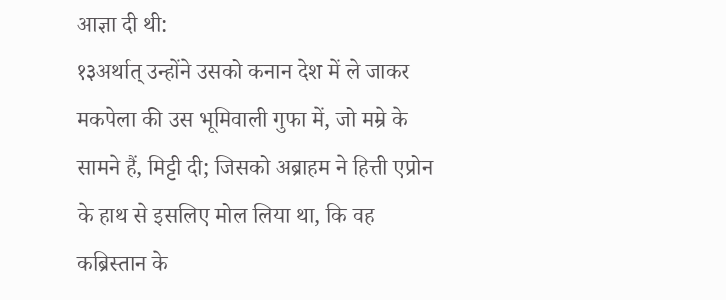आज्ञा दी थी:
१३अर्थात् उन्होंने उसको कनान देश में ले जाकर मकपेला की उस भूमिवाली गुफा में, जो मम्रे के सामने हैं, मिट्टी दी; जिसको अब्राहम ने हित्ती एप्रोन के हाथ से इसलिए मोल लिया था, कि वह कब्रिस्तान के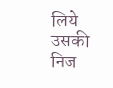लिये उसकी निज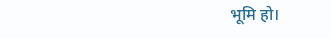भूमि हो।